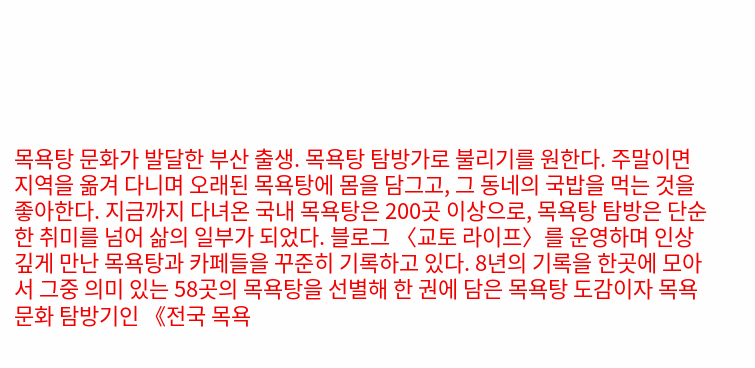목욕탕 문화가 발달한 부산 출생. 목욕탕 탐방가로 불리기를 원한다. 주말이면 지역을 옮겨 다니며 오래된 목욕탕에 몸을 담그고, 그 동네의 국밥을 먹는 것을 좋아한다. 지금까지 다녀온 국내 목욕탕은 200곳 이상으로, 목욕탕 탐방은 단순한 취미를 넘어 삶의 일부가 되었다. 블로그 〈교토 라이프〉를 운영하며 인상 깊게 만난 목욕탕과 카페들을 꾸준히 기록하고 있다. 8년의 기록을 한곳에 모아서 그중 의미 있는 58곳의 목욕탕을 선별해 한 권에 담은 목욕탕 도감이자 목욕 문화 탐방기인 《전국 목욕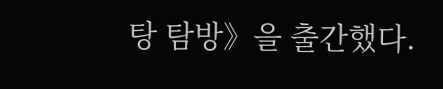탕 탐방》을 출간했다.